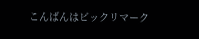こんばんはビックリマーク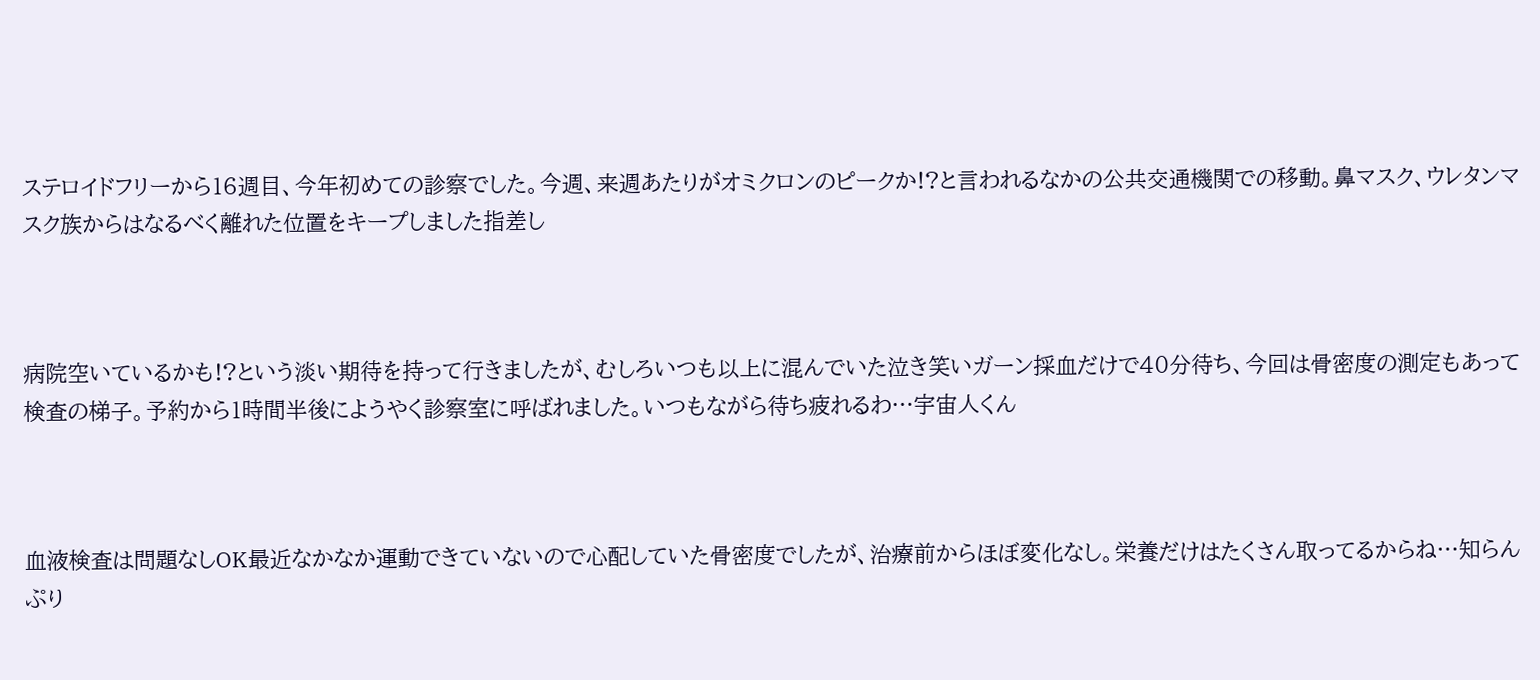ステロイドフリーから16週目、今年初めての診察でした。今週、来週あたりがオミクロンのピークか!?と言われるなかの公共交通機関での移動。鼻マスク、ウレタンマスク族からはなるべく離れた位置をキープしました指差し



病院空いているかも!?という淡い期待を持って行きましたが、むしろいつも以上に混んでいた泣き笑いガーン採血だけで40分待ち、今回は骨密度の測定もあって検査の梯子。予約から1時間半後にようやく診察室に呼ばれました。いつもながら待ち疲れるわ…宇宙人くん



血液検査は問題なしOK最近なかなか運動できていないので心配していた骨密度でしたが、治療前からほぼ変化なし。栄養だけはたくさん取ってるからね…知らんぷり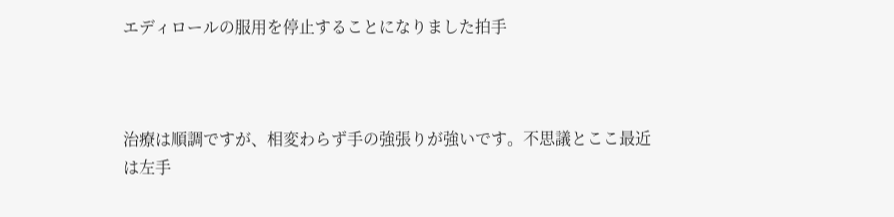エディロールの服用を停止することになりました拍手



治療は順調ですが、相変わらず手の強張りが強いです。不思議とここ最近は左手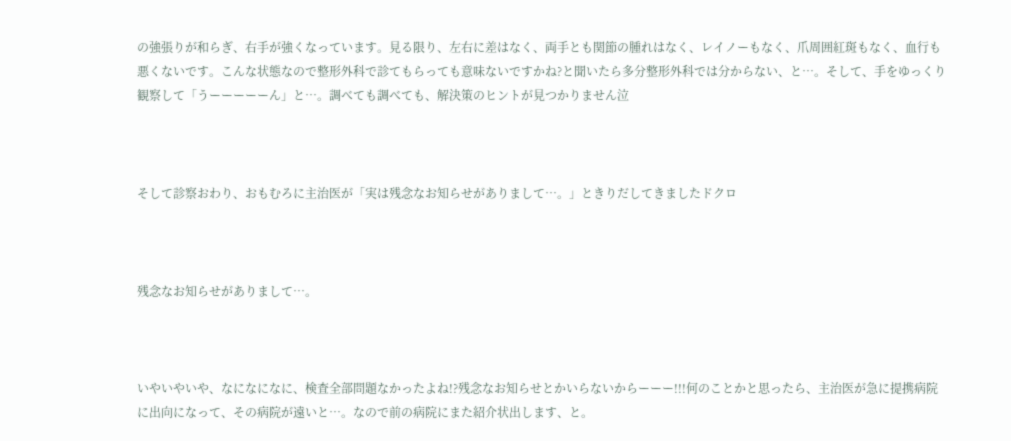の強張りが和らぎ、右手が強くなっています。見る限り、左右に差はなく、両手とも関節の腫れはなく、レイノーもなく、爪周囲紅斑もなく、血行も悪くないです。こんな状態なので整形外科で診てもらっても意味ないですかね?と聞いたら多分整形外科では分からない、と…。そして、手をゆっくり観察して「うーーーーーん」と…。調べても調べても、解決策のヒントが見つかりません泣



そして診察おわり、おもむろに主治医が「実は残念なお知らせがありまして…。」ときりだしてきましたドクロ



残念なお知らせがありまして…。



いやいやいや、なになになに、検査全部問題なかったよね!?残念なお知らせとかいらないからーーー!!!何のことかと思ったら、主治医が急に提携病院に出向になって、その病院が遠いと…。なので前の病院にまた紹介状出します、と。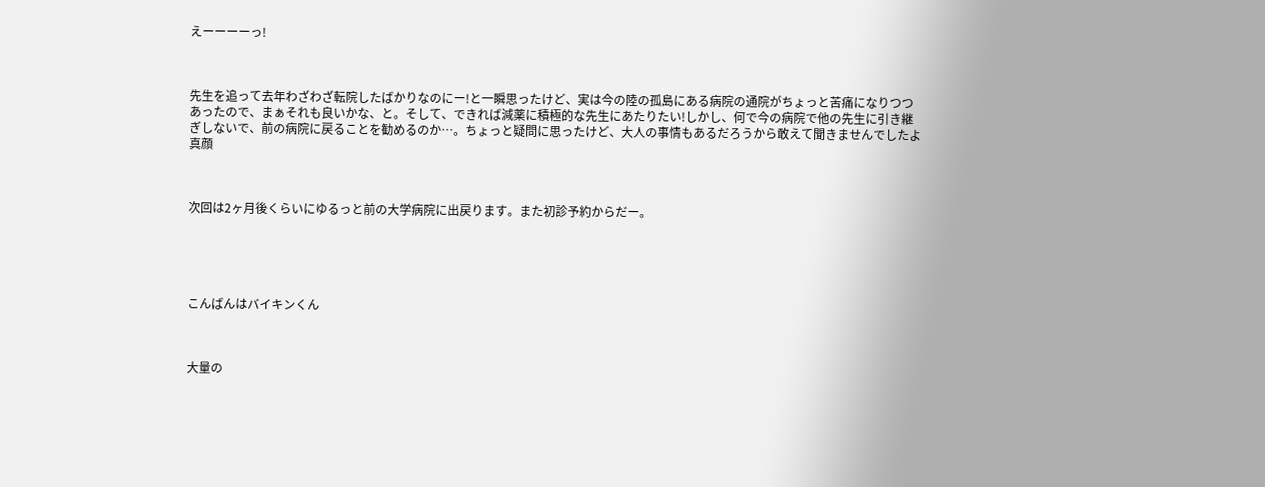えーーーーっ!



先生を追って去年わざわざ転院したばかりなのにー!と一瞬思ったけど、実は今の陸の孤島にある病院の通院がちょっと苦痛になりつつあったので、まぁそれも良いかな、と。そして、できれば減薬に積極的な先生にあたりたい!しかし、何で今の病院で他の先生に引き継ぎしないで、前の病院に戻ることを勧めるのか…。ちょっと疑問に思ったけど、大人の事情もあるだろうから敢えて聞きませんでしたよ真顔



次回は2ヶ月後くらいにゆるっと前の大学病院に出戻ります。また初診予約からだー。





こんばんはバイキンくん



大量の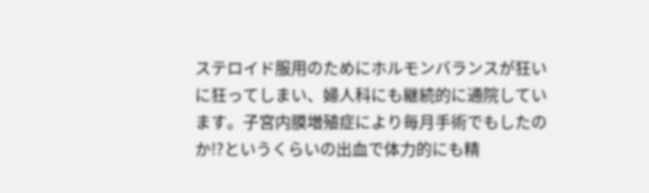ステロイド服用のためにホルモンバランスが狂いに狂ってしまい、婦人科にも継続的に通院しています。子宮内膜増殖症により毎月手術でもしたのか!?というくらいの出血で体力的にも精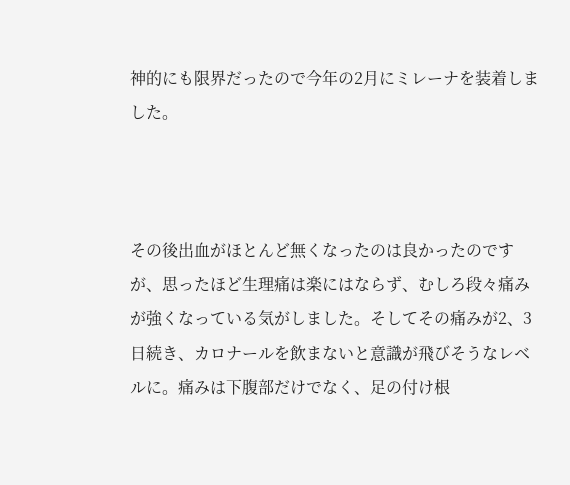神的にも限界だったので今年の2月にミレーナを装着しました。



その後出血がほとんど無くなったのは良かったのですが、思ったほど生理痛は楽にはならず、むしろ段々痛みが強くなっている気がしました。そしてその痛みが2、3日続き、カロナールを飲まないと意識が飛びそうなレベルに。痛みは下腹部だけでなく、足の付け根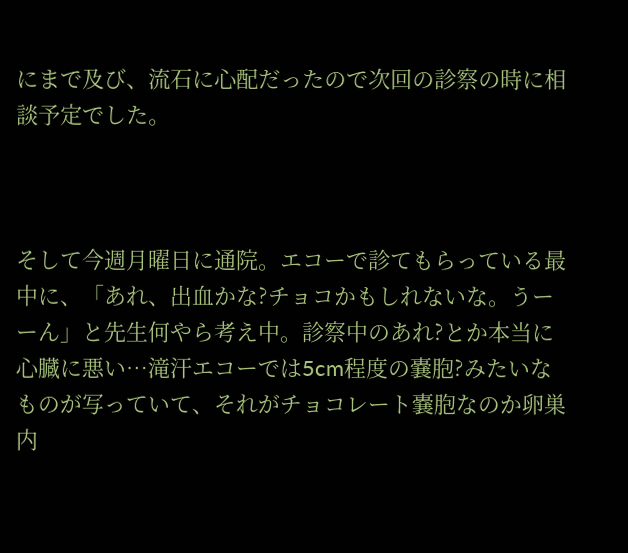にまで及び、流石に心配だったので次回の診察の時に相談予定でした。



そして今週月曜日に通院。エコーで診てもらっている最中に、「あれ、出血かな?チョコかもしれないな。うーーん」と先生何やら考え中。診察中のあれ?とか本当に心臓に悪い…滝汗エコーでは5cm程度の嚢胞?みたいなものが写っていて、それがチョコレート嚢胞なのか卵巣内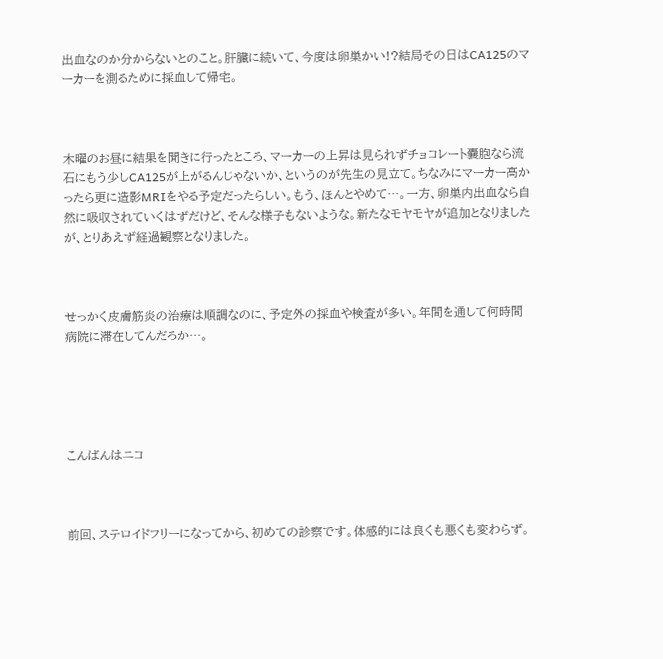出血なのか分からないとのこと。肝臓に続いて、今度は卵巣かい!?結局その日はCA125のマーカーを測るために採血して帰宅。



木曜のお昼に結果を聞きに行ったところ、マーカーの上昇は見られずチョコレート嚢胞なら流石にもう少しCA125が上がるんじゃないか、というのが先生の見立て。ちなみにマーカー高かったら更に造影MRIをやる予定だったらしい。もう、ほんとやめて…。一方、卵巣内出血なら自然に吸収されていくはずだけど、そんな様子もないような。新たなモヤモヤが追加となりましたが、とりあえず経過観察となりました。



せっかく皮膚筋炎の治療は順調なのに、予定外の採血や検査が多い。年間を通して何時間病院に滞在してんだろか…。





こんばんはニコ



前回、ステロイドフリーになってから、初めての診察です。体感的には良くも悪くも変わらず。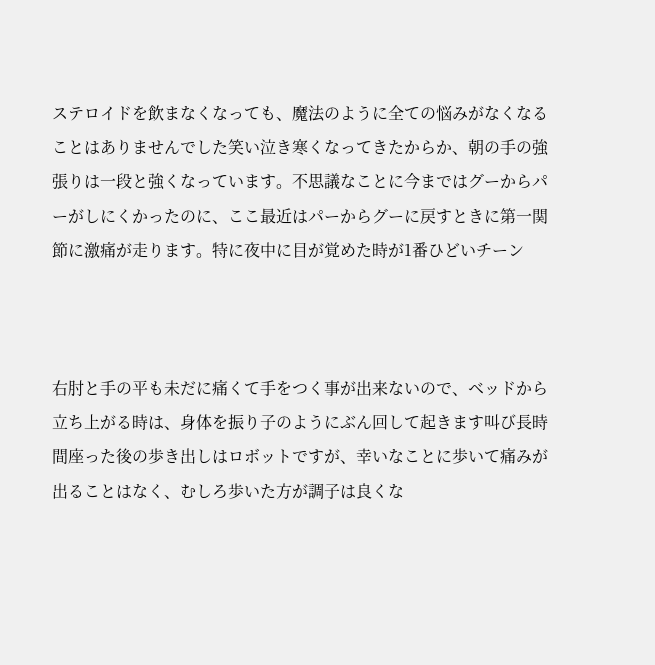ステロイドを飲まなくなっても、魔法のように全ての悩みがなくなることはありませんでした笑い泣き寒くなってきたからか、朝の手の強張りは一段と強くなっています。不思議なことに今まではグーからパーがしにくかったのに、ここ最近はパーからグーに戻すときに第一関節に激痛が走ります。特に夜中に目が覚めた時が1番ひどいチーン



右肘と手の平も未だに痛くて手をつく事が出来ないので、ベッドから立ち上がる時は、身体を振り子のようにぶん回して起きます叫び長時間座った後の歩き出しはロボットですが、幸いなことに歩いて痛みが出ることはなく、むしろ歩いた方が調子は良くな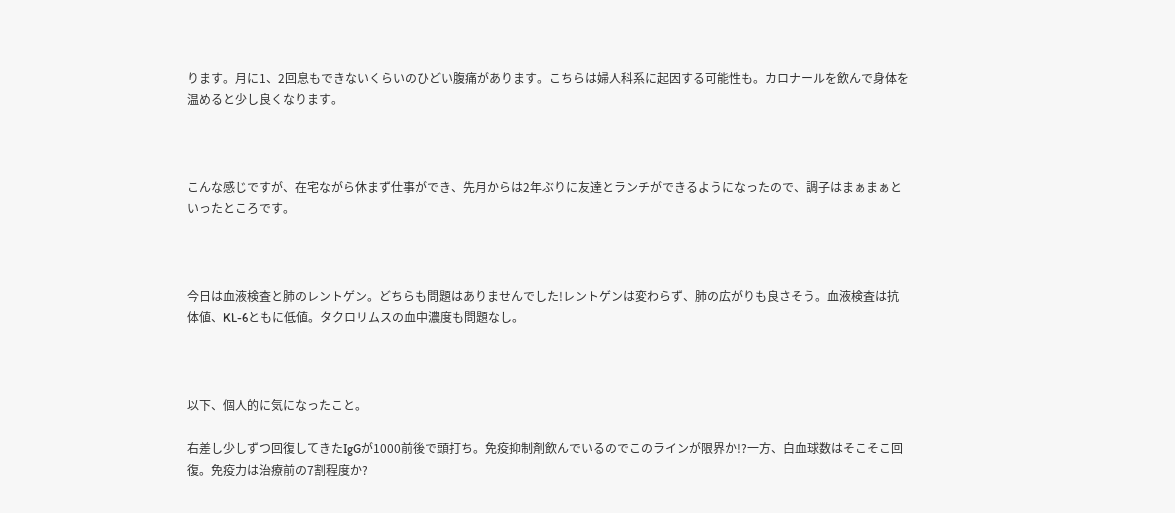ります。月に1、2回息もできないくらいのひどい腹痛があります。こちらは婦人科系に起因する可能性も。カロナールを飲んで身体を温めると少し良くなります。



こんな感じですが、在宅ながら休まず仕事ができ、先月からは2年ぶりに友達とランチができるようになったので、調子はまぁまぁといったところです。



今日は血液検査と肺のレントゲン。どちらも問題はありませんでした!レントゲンは変わらず、肺の広がりも良さそう。血液検査は抗体値、KL-6ともに低値。タクロリムスの血中濃度も問題なし。



以下、個人的に気になったこと。

右差し少しずつ回復してきたIgGが1000前後で頭打ち。免疫抑制剤飲んでいるのでこのラインが限界か!?一方、白血球数はそこそこ回復。免疫力は治療前の7割程度か?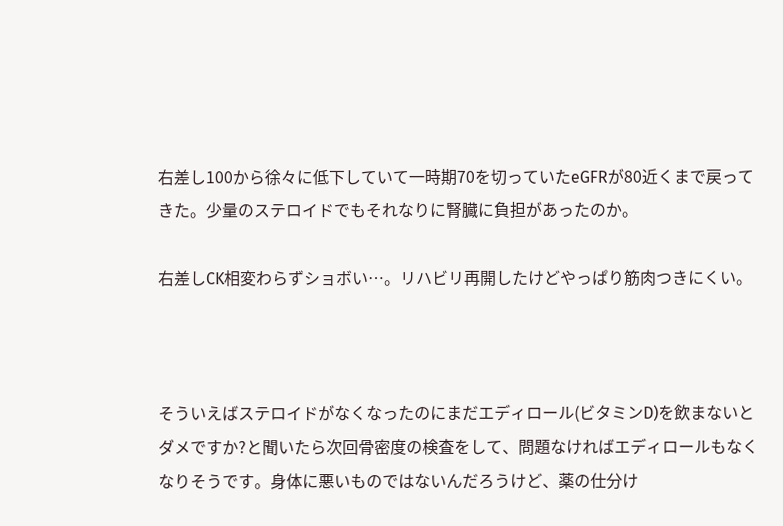右差し100から徐々に低下していて一時期70を切っていたeGFRが80近くまで戻ってきた。少量のステロイドでもそれなりに腎臓に負担があったのか。

右差しCK相変わらずショボい…。リハビリ再開したけどやっぱり筋肉つきにくい。



そういえばステロイドがなくなったのにまだエディロール(ビタミンD)を飲まないとダメですか?と聞いたら次回骨密度の検査をして、問題なければエディロールもなくなりそうです。身体に悪いものではないんだろうけど、薬の仕分け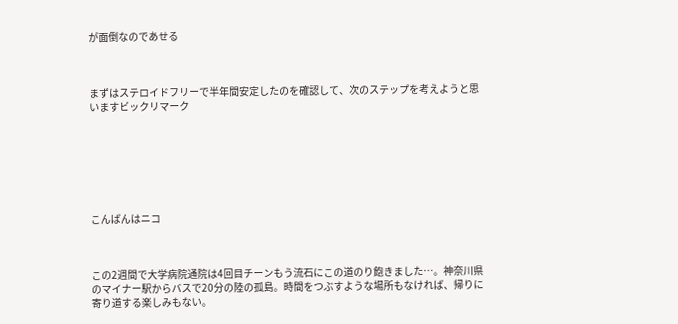が面倒なのであせる



まずはステロイドフリーで半年間安定したのを確認して、次のステップを考えようと思いますビックリマーク







こんばんはニコ



この2週間で大学病院通院は4回目チーンもう流石にこの道のり飽きました…。神奈川県のマイナー駅からバスで20分の陸の孤島。時間をつぶすような場所もなければ、帰りに寄り道する楽しみもない。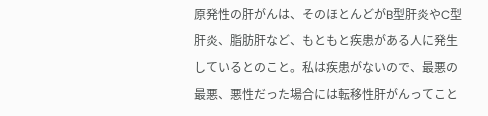原発性の肝がんは、そのほとんどがB型肝炎やC型肝炎、脂肪肝など、もともと疾患がある人に発生しているとのこと。私は疾患がないので、最悪の最悪、悪性だった場合には転移性肝がんってこと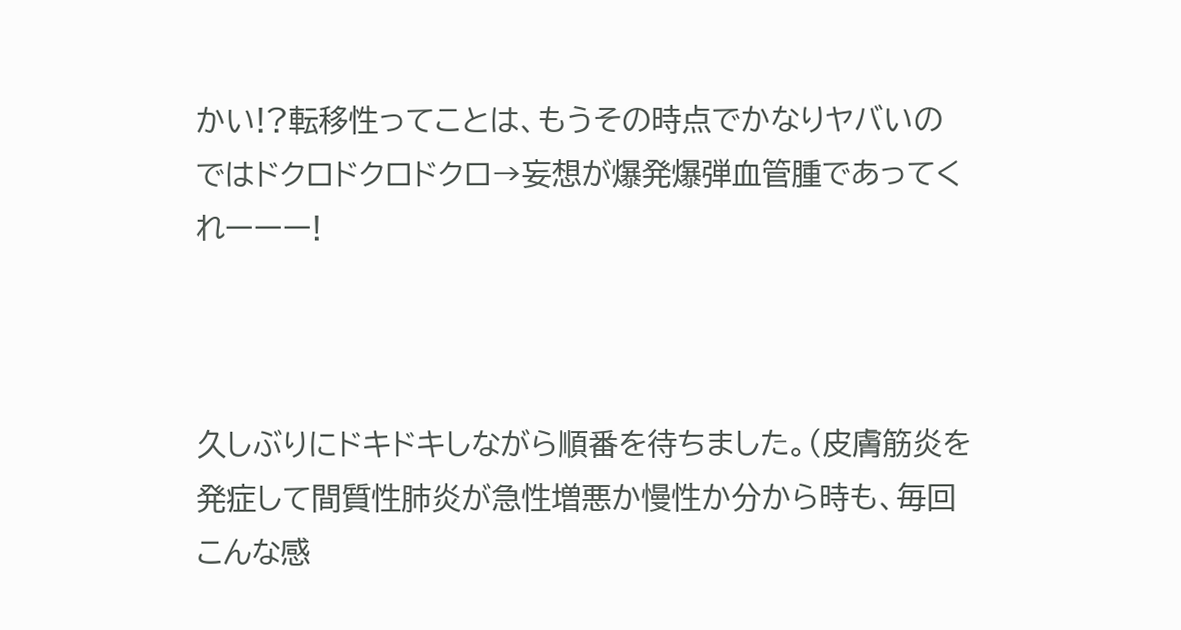かい!?転移性ってことは、もうその時点でかなりヤバいのではドクロドクロドクロ→妄想が爆発爆弾血管腫であってくれーーー!



久しぶりにドキドキしながら順番を待ちました。(皮膚筋炎を発症して間質性肺炎が急性増悪か慢性か分から時も、毎回こんな感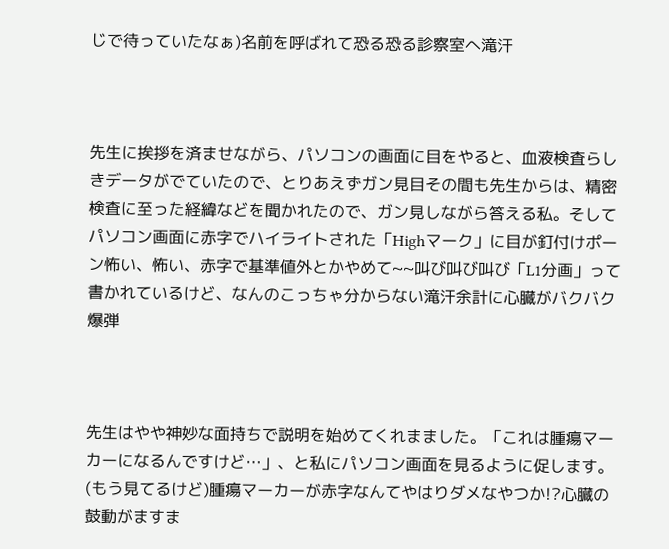じで待っていたなぁ)名前を呼ばれて恐る恐る診察室へ滝汗



先生に挨拶を済ませながら、パソコンの画面に目をやると、血液検査らしきデータがでていたので、とりあえずガン見目その間も先生からは、精密検査に至った経緯などを聞かれたので、ガン見しながら答える私。そしてパソコン画面に赤字でハイライトされた「Highマーク」に目が釘付けポーン怖い、怖い、赤字で基準値外とかやめて~~叫び叫び叫び「L1分画」って書かれているけど、なんのこっちゃ分からない滝汗余計に心臓がバクバク爆弾



先生はやや神妙な面持ちで説明を始めてくれまました。「これは腫瘍マーカーになるんですけど…」、と私にパソコン画面を見るように促します。(もう見てるけど)腫瘍マーカーが赤字なんてやはりダメなやつか!?心臓の鼓動がますま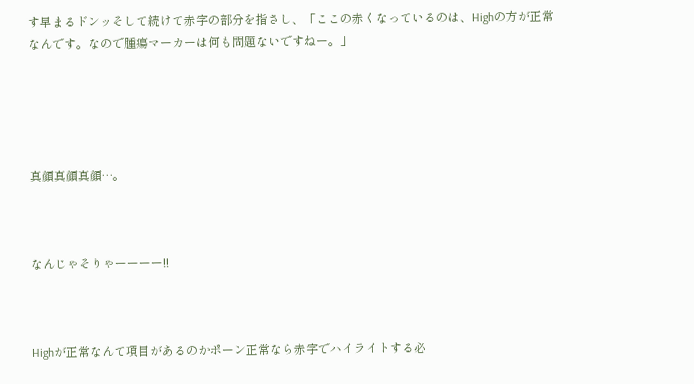す早まるドンッそして続けて赤字の部分を指さし、「ここの赤くなっているのは、Highの方が正常なんです。なので腫瘍マーカーは何も問題ないですねー。」





真顔真顔真顔…。



なんじゃそりゃーーーー!!



Highが正常なんて項目があるのかポーン正常なら赤字でハイライトする必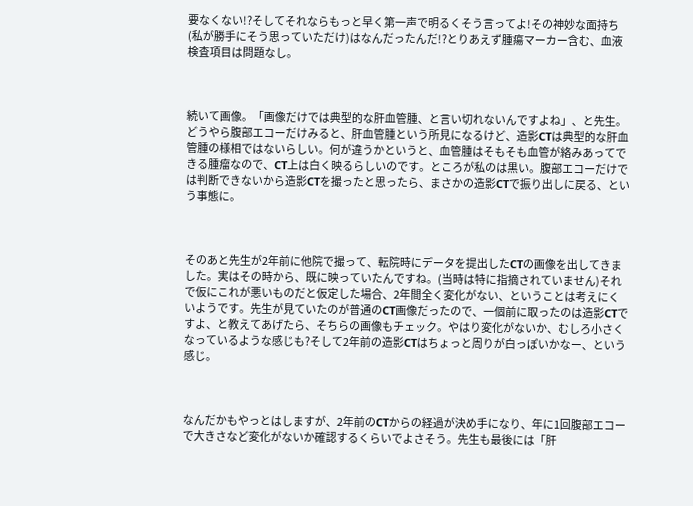要なくない!?そしてそれならもっと早く第一声で明るくそう言ってよ!その神妙な面持ち(私が勝手にそう思っていただけ)はなんだったんだ!?とりあえず腫瘍マーカー含む、血液検査項目は問題なし。



続いて画像。「画像だけでは典型的な肝血管腫、と言い切れないんですよね」、と先生。どうやら腹部エコーだけみると、肝血管腫という所見になるけど、造影CTは典型的な肝血管腫の様相ではないらしい。何が違うかというと、血管腫はそもそも血管が絡みあってできる腫瘤なので、CT上は白く映るらしいのです。ところが私のは黒い。腹部エコーだけでは判断できないから造影CTを撮ったと思ったら、まさかの造影CTで振り出しに戻る、という事態に。



そのあと先生が2年前に他院で撮って、転院時にデータを提出したCTの画像を出してきました。実はその時から、既に映っていたんですね。(当時は特に指摘されていません)それで仮にこれが悪いものだと仮定した場合、2年間全く変化がない、ということは考えにくいようです。先生が見ていたのが普通のCT画像だったので、一個前に取ったのは造影CTですよ、と教えてあげたら、そちらの画像もチェック。やはり変化がないか、むしろ小さくなっているような感じも?そして2年前の造影CTはちょっと周りが白っぽいかなー、という感じ。



なんだかもやっとはしますが、2年前のCTからの経過が決め手になり、年に1回腹部エコーで大きさなど変化がないか確認するくらいでよさそう。先生も最後には「肝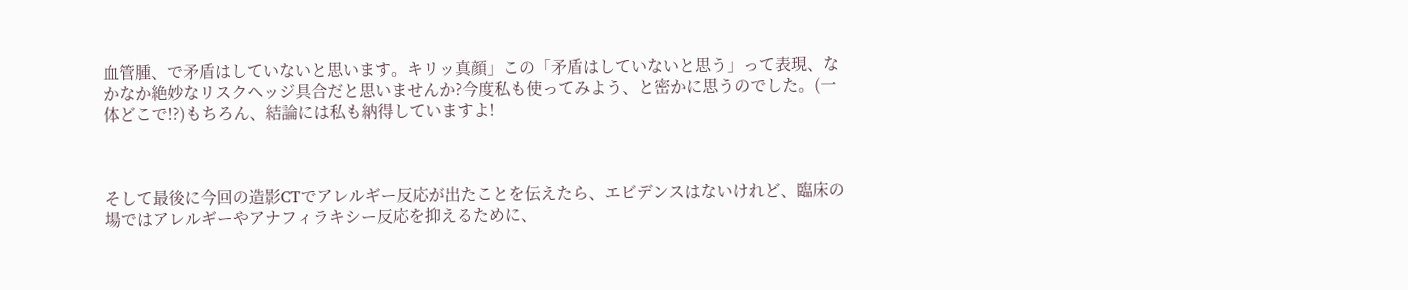血管腫、で矛盾はしていないと思います。キリッ真顔」この「矛盾はしていないと思う」って表現、なかなか絶妙なリスクヘッジ具合だと思いませんか?今度私も使ってみよう、と密かに思うのでした。(一体どこで!?)もちろん、結論には私も納得していますよ!



そして最後に今回の造影CTでアレルギー反応が出たことを伝えたら、エビデンスはないけれど、臨床の場ではアレルギーやアナフィラキシー反応を抑えるために、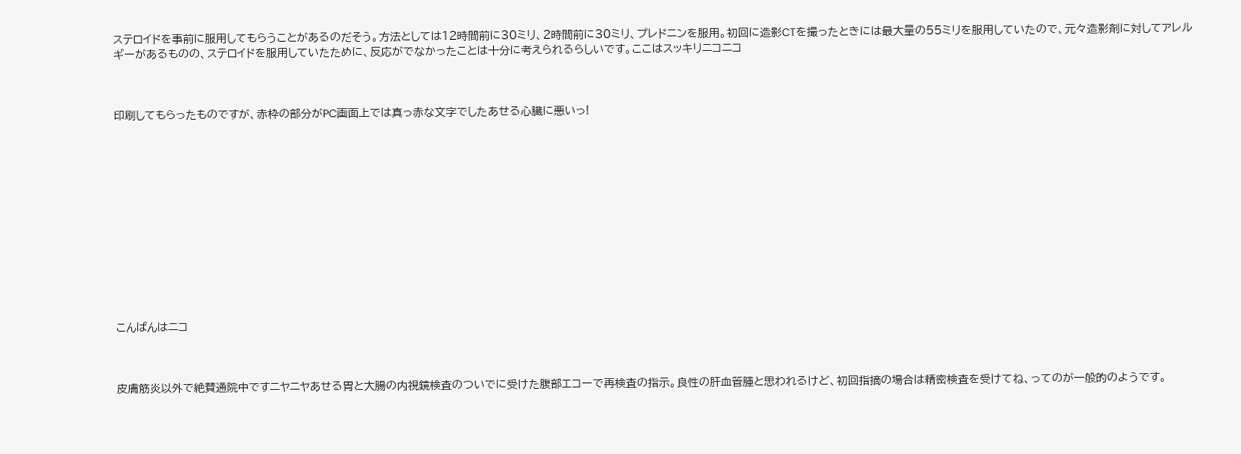ステロイドを事前に服用してもらうことがあるのだそう。方法としては12時間前に30ミリ、2時間前に30ミリ、プレドニンを服用。初回に造影CTを撮ったときには最大量の55ミリを服用していたので、元々造影剤に対してアレルギーがあるものの、ステロイドを服用していたために、反応がでなかったことは十分に考えられるらしいです。ここはスッキリニコニコ



印刷してもらったものですが、赤枠の部分がPC画面上では真っ赤な文字でしたあせる心臓に悪いっ!













こんばんはニコ



皮膚筋炎以外で絶賛通院中ですニヤニヤあせる胃と大腸の内視鏡検査のついでに受けた腹部エコーで再検査の指示。良性の肝血管腫と思われるけど、初回指摘の場合は精密検査を受けてね、ってのが一般的のようです。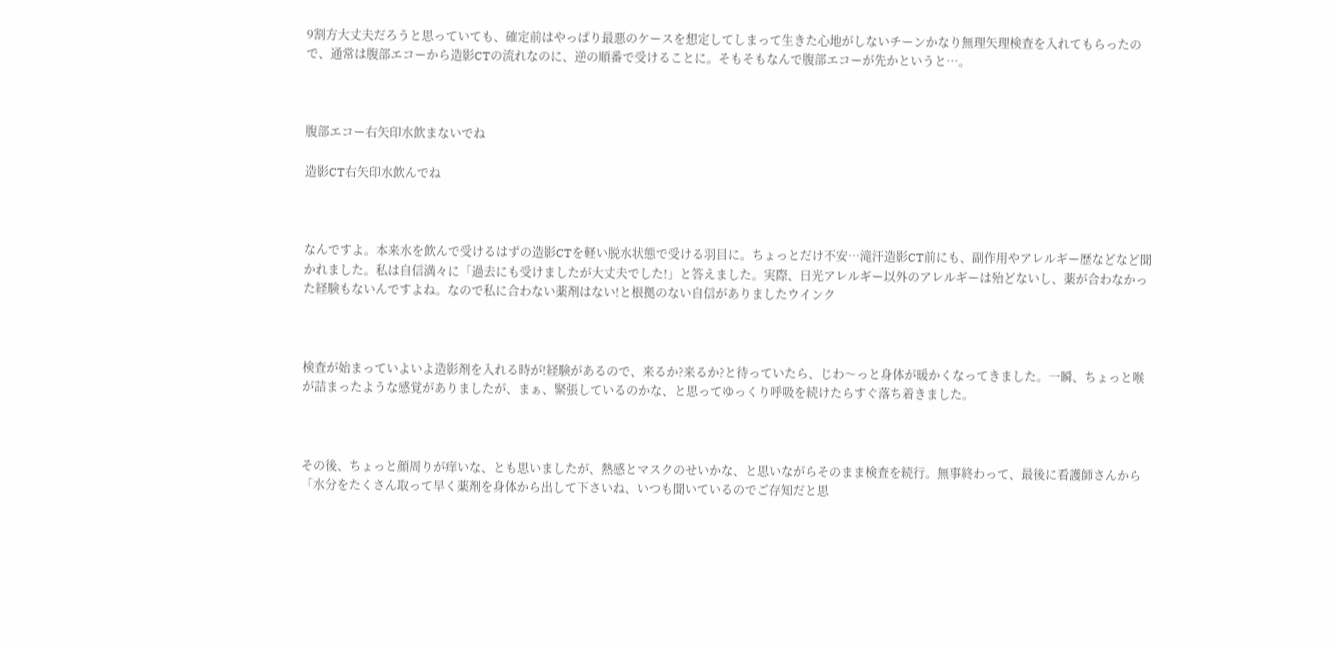9割方大丈夫だろうと思っていても、確定前はやっぱり最悪のケースを想定してしまって生きた心地がしないチーンかなり無理矢理検査を入れてもらったので、通常は腹部エコーから造影CTの流れなのに、逆の順番で受けることに。そもそもなんで腹部エコーが先かというと…。



腹部エコー右矢印水飲まないでね

造影CT右矢印水飲んでね



なんですよ。本来水を飲んで受けるはずの造影CTを軽い脱水状態で受ける羽目に。ちょっとだけ不安…滝汗造影CT前にも、副作用やアレルギー歴などなど聞かれました。私は自信満々に「過去にも受けましたが大丈夫でした!」と答えました。実際、日光アレルギー以外のアレルギーは殆どないし、薬が合わなかった経験もないんですよね。なので私に合わない薬剤はない!と根拠のない自信がありましたウインク



検査が始まっていよいよ造影剤を入れる時が!経験があるので、来るか?来るか?と待っていたら、じわ〜っと身体が暖かくなってきました。一瞬、ちょっと喉が詰まったような感覚がありましたが、まぁ、緊張しているのかな、と思ってゆっくり呼吸を続けたらすぐ落ち着きました。



その後、ちょっと顔周りが痒いな、とも思いましたが、熱感とマスクのせいかな、と思いながらそのまま検査を続行。無事終わって、最後に看護師さんから「水分をたくさん取って早く薬剤を身体から出して下さいね、いつも聞いているのでご存知だと思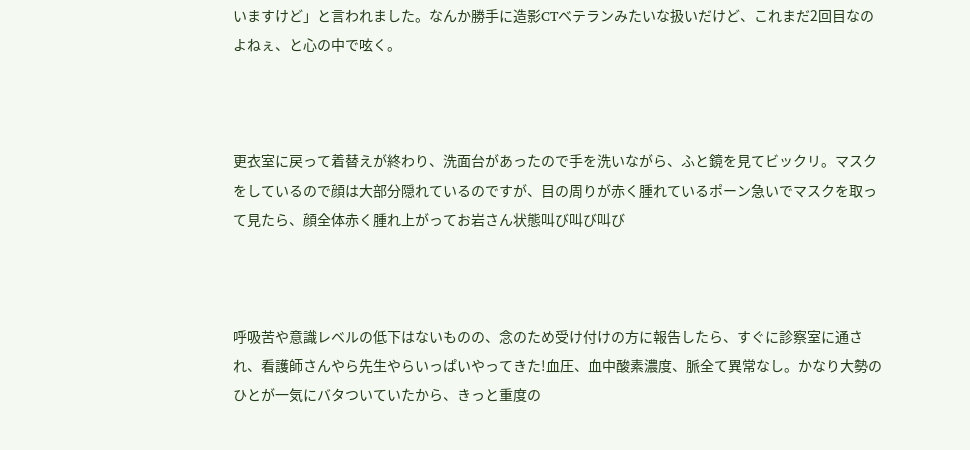いますけど」と言われました。なんか勝手に造影CTベテランみたいな扱いだけど、これまだ2回目なのよねぇ、と心の中で呟く。



更衣室に戻って着替えが終わり、洗面台があったので手を洗いながら、ふと鏡を見てビックリ。マスクをしているので顔は大部分隠れているのですが、目の周りが赤く腫れているポーン急いでマスクを取って見たら、顔全体赤く腫れ上がってお岩さん状態叫び叫び叫び



呼吸苦や意識レベルの低下はないものの、念のため受け付けの方に報告したら、すぐに診察室に通され、看護師さんやら先生やらいっぱいやってきた!血圧、血中酸素濃度、脈全て異常なし。かなり大勢のひとが一気にバタついていたから、きっと重度の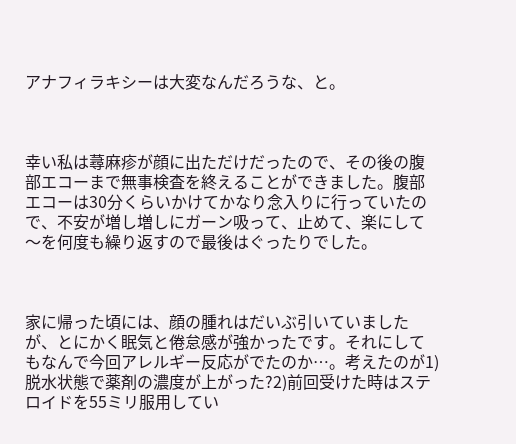アナフィラキシーは大変なんだろうな、と。



幸い私は蕁麻疹が顔に出ただけだったので、その後の腹部エコーまで無事検査を終えることができました。腹部エコーは30分くらいかけてかなり念入りに行っていたので、不安が増し増しにガーン吸って、止めて、楽にして〜を何度も繰り返すので最後はぐったりでした。



家に帰った頃には、顔の腫れはだいぶ引いていましたが、とにかく眠気と倦怠感が強かったです。それにしてもなんで今回アレルギー反応がでたのか…。考えたのが1)脱水状態で薬剤の濃度が上がった?2)前回受けた時はステロイドを55ミリ服用してい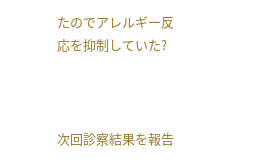たのでアレルギー反応を抑制していた?



次回診察結果を報告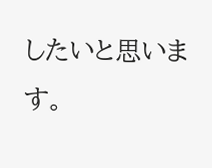したいと思います。